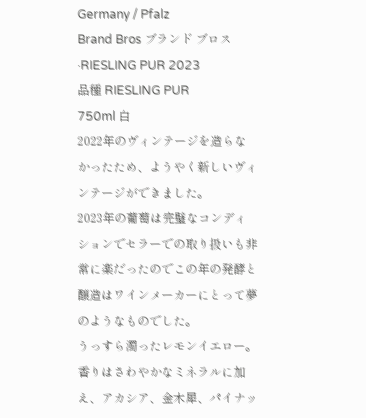Germany / Pfalz
Brand Bros ブランド ブロス
·RIESLING PUR 2023
品種 RIESLING PUR
750ml 白
2022年のヴィンテージを造らなかったため、ようやく新しいヴィンテージができました。
2023年の葡萄は完璧なコンディションでセラーでの取り扱いも非常に楽だったのでこの年の発酵と醸造はワインメーカーにとって夢のようなものでした。
うっすら濁ったレモンイエロー。
香りはさわやかなミネラルに加え、アカシア、金木犀、パイナッ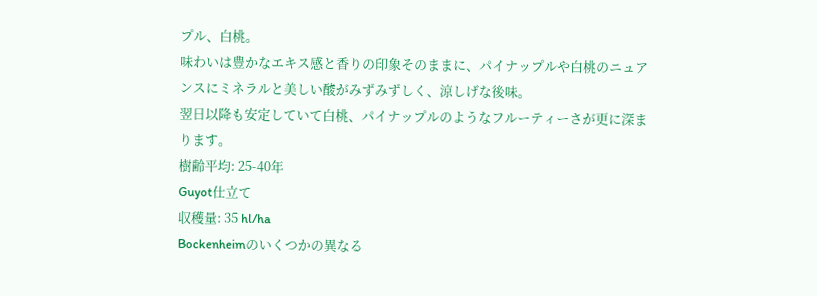プル、白桃。
味わいは豊かなエキス感と香りの印象そのままに、パイナップルや白桃のニュアンスにミネラルと美しい酸がみずみずしく、涼しげな後味。
翌日以降も安定していて白桃、パイナップルのようなフルーティーさが更に深まります。
樹齢平均: 25-40年
Guyot仕立て
収穫量: 35 hl/ha
Bockenheimのいくつかの異なる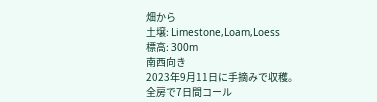畑から
土壌: Limestone,Loam,Loess
標高: 300m
南西向き
2023年9月11日に手摘みで収穫。
全房で7日間コール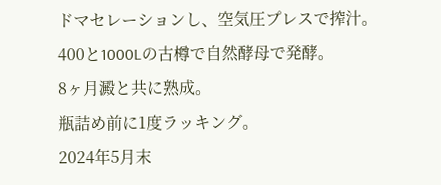ドマセレーションし、空気圧プレスで搾汁。
400と1000Lの古樽で自然酵母で発酵。
8ヶ月澱と共に熟成。
瓶詰め前に1度ラッキング。
2024年5月末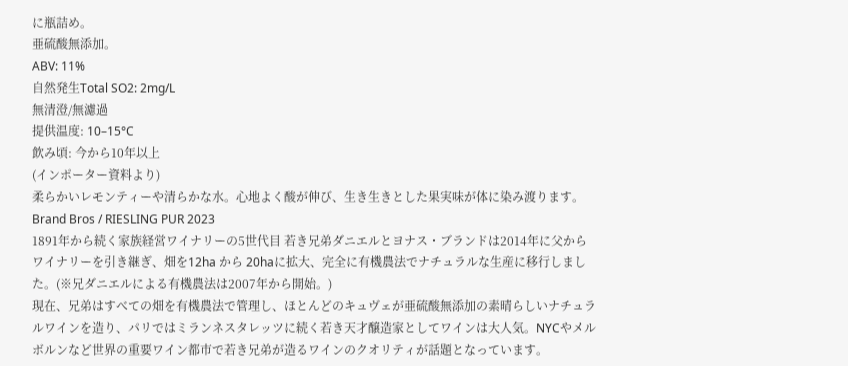に瓶詰め。
亜硫酸無添加。
ABV: 11%
自然発生Total SO2: 2mg/L
無清澄/無濾過
提供温度: 10–15°C
飲み頃: 今から10年以上
(インポーター資料より)
柔らかいレモンティーや清らかな水。心地よく酸が伸び、生き生きとした果実味が体に染み渡ります。
Brand Bros / RIESLING PUR 2023
1891年から続く家族経営ワイナリーの5世代目 若き兄弟ダニエルとヨナス・ブランドは2014年に父からワイナリーを引き継ぎ、畑を12ha から 20haに拡大、完全に有機農法でナチュラルな生産に移行しました。(※兄ダニエルによる有機農法は2007年から開始。)
現在、兄弟はすべての畑を有機農法で管理し、ほとんどのキュヴェが亜硫酸無添加の素晴らしいナチュラルワインを造り、パリではミランネスタレッツに続く若き天才醸造家としてワインは大人気。NYCやメルボルンなど世界の重要ワイン都市で若き兄弟が造るワインのクオリティが話題となっています。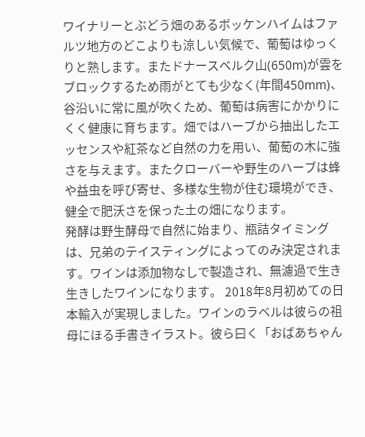ワイナリーとぶどう畑のあるボッケンハイムはファルツ地方のどこよりも涼しい気候で、葡萄はゆっくりと熟します。またドナースベルク山(650m)が雲をブロックするため雨がとても少なく(年間450mm)、谷沿いに常に風が吹くため、葡萄は病害にかかりにくく健康に育ちます。畑ではハーブから抽出したエッセンスや紅茶など自然の力を用い、葡萄の木に強さを与えます。またクローバーや野生のハーブは蜂や益虫を呼び寄せ、多様な生物が住む環境ができ、健全で肥沃さを保った土の畑になります。
発酵は野生酵母で自然に始まり、瓶詰タイミングは、兄弟のテイスティングによってのみ決定されます。ワインは添加物なしで製造され、無濾過で生き生きしたワインになります。 2018年8月初めての日本輸入が実現しました。ワインのラベルは彼らの祖母にほる手書きイラスト。彼ら曰く「おばあちゃん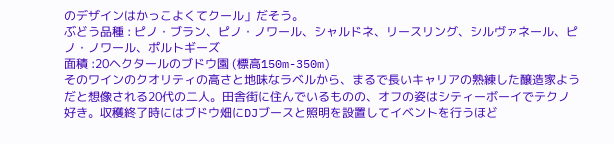のデザインはかっこよくてクール」だそう。
ぶどう品種 : ピノ・ブラン、ピノ・ノワール、シャルドネ、リースリング、シルヴァネール、ピノ・ノワール、ポルトギーズ
面積 :20ヘクタールのブドウ園 (標高150m-350m)
そのワインのクオリティの高さと地味なラベルから、まるで長いキャリアの熟練した醸造家ようだと想像される20代の二人。田舎街に住んでいるものの、オフの姿はシティーボーイでテクノ好き。収穫終了時にはブドウ畑にDJブースと照明を設置してイベントを行うほど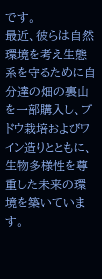です。
最近、彼らは自然環境を考え生態系を守るために自分達の畑の裏山を一部購入し、ブドウ栽培およびワイン造りとともに、生物多様性を尊重した未来の環境を築いています。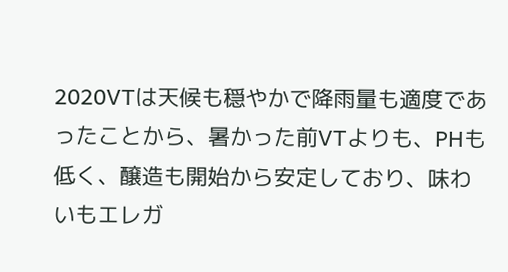2020VTは天候も穏やかで降雨量も適度であったことから、暑かった前VTよりも、PHも低く、醸造も開始から安定しており、味わいもエレガ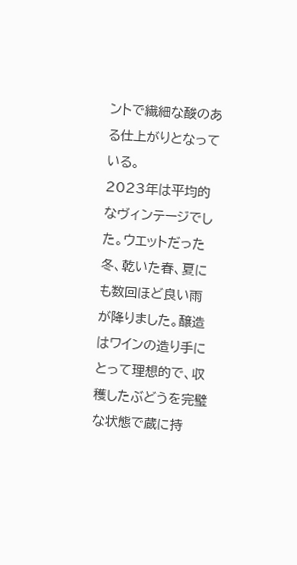ントで繊細な酸のある仕上がりとなっている。
2023年は平均的なヴィンテージでした。ウエットだった冬、乾いた春、夏にも数回ほど良い雨が降りました。醸造はワインの造り手にとって理想的で、収穫したぶどうを完璧な状態で蔵に持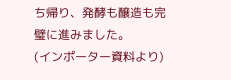ち帰り、発酵も醸造も完璧に進みました。
(インポーター資料より)